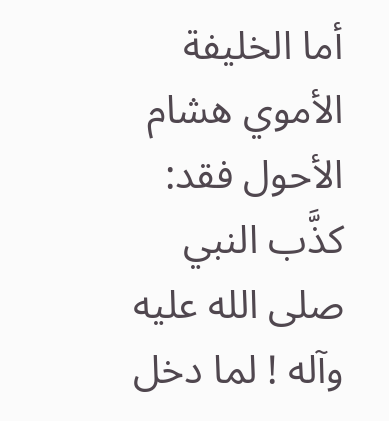أما الخليفة الأموي هشام الأحول فقد: كذَّب النبي صلى الله عليه وآله ! لما دخل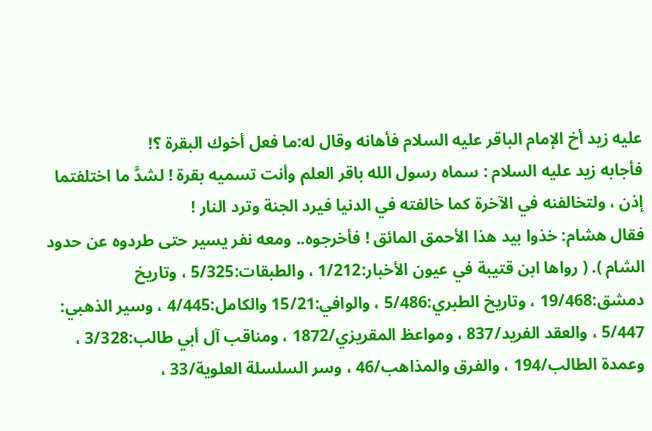عليه زيد أخ الإمام الباقر عليه السلام فأهانه وقال له:ما فعل أخوك البقرة ؟!
فأجابه زيد عليه السلام : سماه رسول الله باقر العلم وأنت تسميه بقرة ! لشدَّ ما اختلفتما إذن ، ولتخالفنه في الآخرة كما خالفته في الدنيا فيرد الجنة وترد النار !
فقال هشام: خذوا بيد هذا الأحمق المائق ! فأخرجوه.. ومعه نفر يسير حتى طردوه عن حدود الشام ). ( رواها ابن قتيبة في عيون الأخبار:1/212 ، والطبقات:5/325 ، وتاريخ دمشق:19/468 ، وتاريخ الطبري:5/486 ، والوافي:15/21 والكامل:4/445 ، وسير الذهبي: 5/447 ، والعقد الفريد/837 ، ومواعظ المقريزي/1872 ، ومناقب آل أبي طالب:3/328 ، وعمدة الطالب/194 ، والفرق والمذاهب/46 ، وسر السلسلة العلوية/33 ،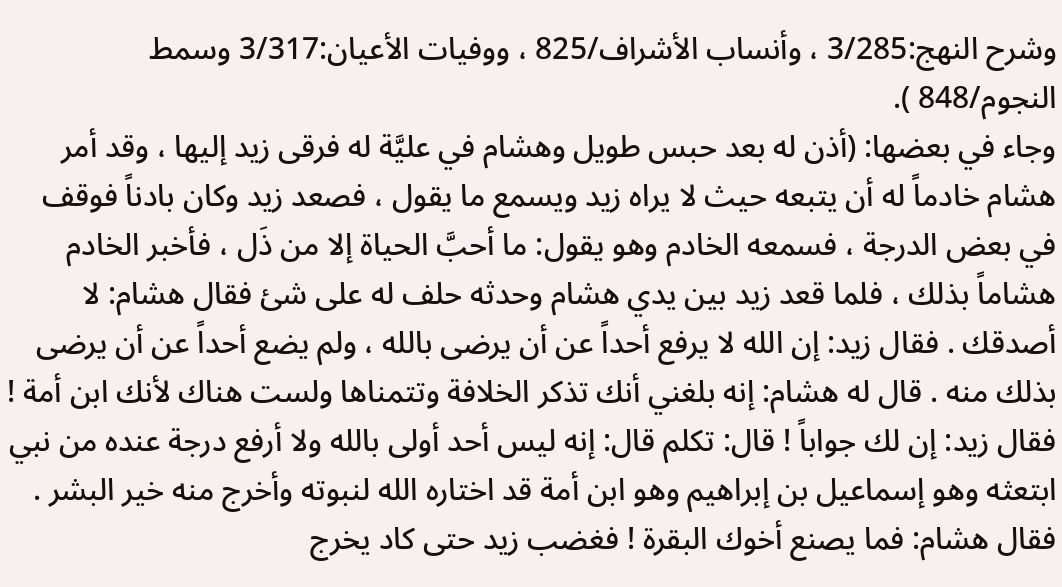وشرح النهج:3/285 ، وأنساب الأشراف/825 ، ووفيات الأعيان:3/317 وسمط النجوم/848 ).
وجاء في بعضها: (أذن له بعد حبس طويل وهشام في عليَّة له فرقى زيد إليها ، وقد أمر هشام خادماً له أن يتبعه حيث لا يراه زيد ويسمع ما يقول ، فصعد زيد وكان بادناً فوقف في بعض الدرجة ، فسمعه الخادم وهو يقول: ما أحبَّ الحياة إلا من ذَل ، فأخبر الخادم هشاماً بذلك ، فلما قعد زيد بين يدي هشام وحدثه حلف له على شئ فقال هشام: لا أصدقك . فقال زيد: إن الله لا يرفع أحداً عن أن يرضى بالله ، ولم يضع أحداً عن أن يرضى بذلك منه . قال له هشام: إنه بلغني أنك تذكر الخلافة وتتمناها ولست هناك لأنك ابن أمة ! فقال زيد: إن لك جواباً ! قال: تكلم قال: إنه ليس أحد أولى بالله ولا أرفع درجة عنده من نبي ابتعثه وهو إسماعيل بن إبراهيم وهو ابن أمة قد اختاره الله لنبوته وأخرج منه خير البشر . فقال هشام: فما يصنع أخوك البقرة ! فغضب زيد حتى كاد يخرج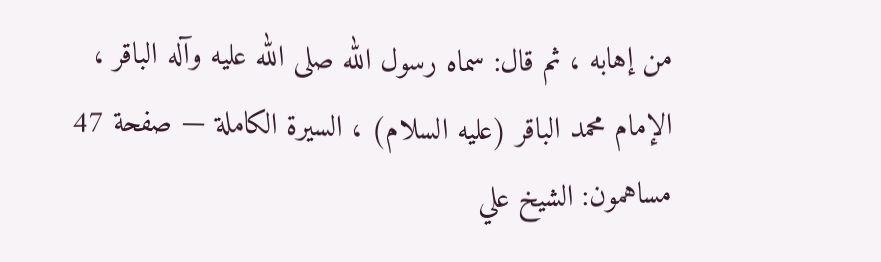من إهابه ، ثم قال: سماه رسول الله صلى الله عليه وآله الباقر ،
الإمام محمد الباقر (عليه السلام) ، السيرة الكاملة — صفحة 47
مساهمون: الشيخ علي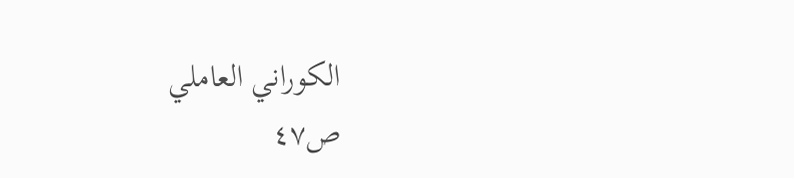الكوراني العاملي
ص٤٧